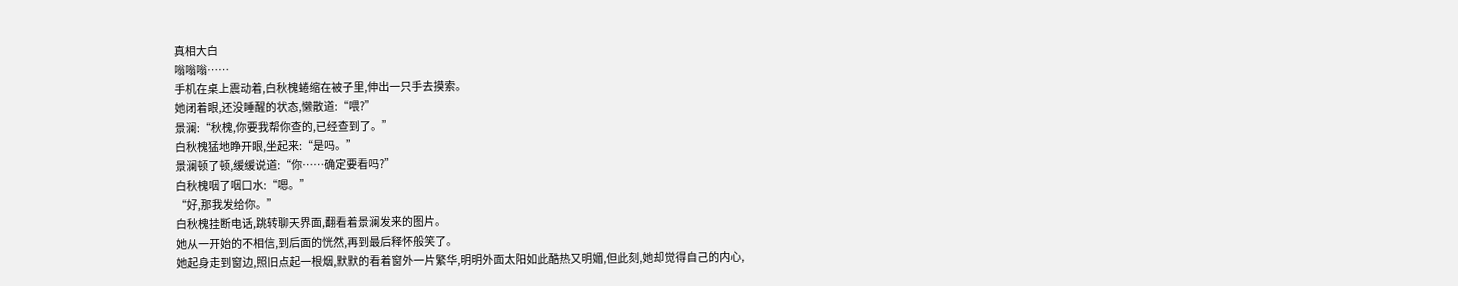真相大白
嗡嗡嗡……
手机在桌上震动着,白秋槐蜷缩在被子里,伸出一只手去摸索。
她闭着眼,还没睡醒的状态,懒散道:“喂?”
景澜:“秋槐,你要我帮你查的,已经查到了。”
白秋槐猛地睁开眼,坐起来:“是吗。”
景澜顿了顿,缓缓说道:“你……确定要看吗?”
白秋槐咽了咽口水:“嗯。”
“好,那我发给你。”
白秋槐挂断电话,跳转聊天界面,翻看着景澜发来的图片。
她从一开始的不相信,到后面的恍然,再到最后释怀般笑了。
她起身走到窗边,照旧点起一根烟,默默的看着窗外一片繁华,明明外面太阳如此酷热又明媚,但此刻,她却觉得自己的内心,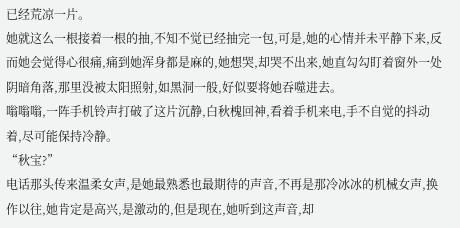已经荒凉一片。
她就这么一根接着一根的抽,不知不觉已经抽完一包,可是,她的心情并未平静下来,反而她会觉得心很痛,痛到她浑身都是麻的,她想哭,却哭不出来,她直勾勾盯着窗外一处阴暗角落,那里没被太阳照射,如黑洞一般,好似要将她吞噬进去。
嗡嗡嗡,一阵手机铃声打破了这片沉静,白秋槐回神,看着手机来电,手不自觉的抖动着,尽可能保持冷静。
“秋宝?”
电话那头传来温柔女声,是她最熟悉也最期待的声音,不再是那冷冰冰的机械女声,换作以往,她肯定是高兴,是激动的,但是现在,她听到这声音,却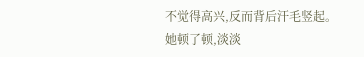不觉得高兴,反而背后汗毛竖起。
她顿了顿,淡淡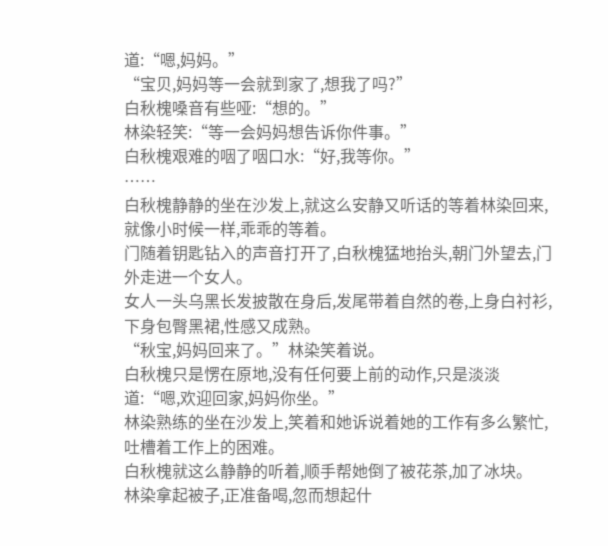道:“嗯,妈妈。”
“宝贝,妈妈等一会就到家了,想我了吗?”
白秋槐嗓音有些哑:“想的。”
林染轻笑:“等一会妈妈想告诉你件事。”
白秋槐艰难的咽了咽口水:“好,我等你。”
……
白秋槐静静的坐在沙发上,就这么安静又听话的等着林染回来,就像小时候一样,乖乖的等着。
门随着钥匙钻入的声音打开了,白秋槐猛地抬头,朝门外望去,门外走进一个女人。
女人一头乌黑长发披散在身后,发尾带着自然的卷,上身白衬衫,下身包臀黑裙,性感又成熟。
“秋宝,妈妈回来了。”林染笑着说。
白秋槐只是愣在原地,没有任何要上前的动作,只是淡淡道:“嗯,欢迎回家,妈妈你坐。”
林染熟练的坐在沙发上,笑着和她诉说着她的工作有多么繁忙,吐槽着工作上的困难。
白秋槐就这么静静的听着,顺手帮她倒了被花茶,加了冰块。
林染拿起被子,正准备喝,忽而想起什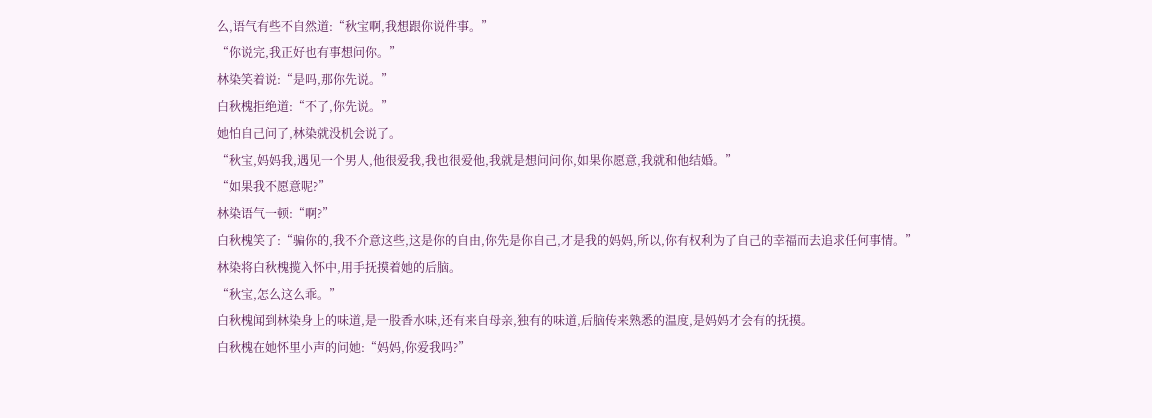么,语气有些不自然道:“秋宝啊,我想跟你说件事。”
“你说完,我正好也有事想问你。”
林染笑着说:“是吗,那你先说。”
白秋槐拒绝道:“不了,你先说。”
她怕自己问了,林染就没机会说了。
“秋宝,妈妈我,遇见一个男人,他很爱我,我也很爱他,我就是想问问你,如果你愿意,我就和他结婚。”
“如果我不愿意呢?”
林染语气一顿:“啊?”
白秋槐笑了:“骗你的,我不介意这些,这是你的自由,你先是你自己,才是我的妈妈,所以,你有权利为了自己的幸福而去追求任何事情。”
林染将白秋槐揽入怀中,用手抚摸着她的后脑。
“秋宝,怎么这么乖。”
白秋槐闻到林染身上的味道,是一股香水味,还有来自母亲,独有的味道,后脑传来熟悉的温度,是妈妈才会有的抚摸。
白秋槐在她怀里小声的问她:“妈妈,你爱我吗?”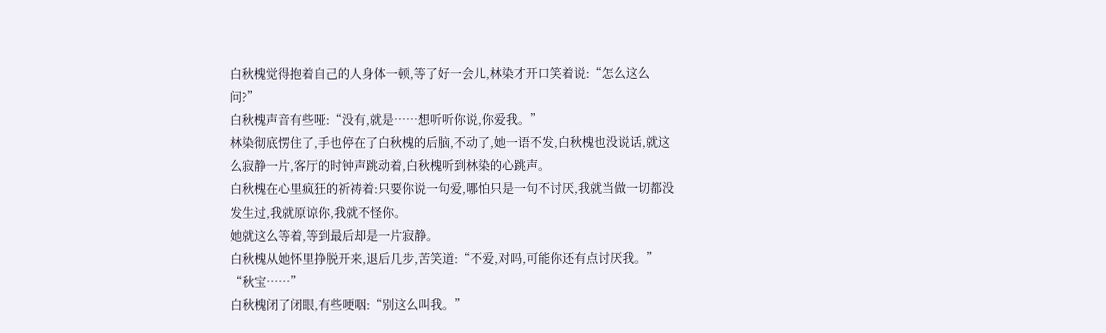白秋槐觉得抱着自己的人身体一顿,等了好一会儿,林染才开口笑着说:“怎么这么问?”
白秋槐声音有些哑:“没有,就是……想听听你说,你爱我。”
林染彻底愣住了,手也停在了白秋槐的后脑,不动了,她一语不发,白秋槐也没说话,就这么寂静一片,客厅的时钟声跳动着,白秋槐听到林染的心跳声。
白秋槐在心里疯狂的祈祷着:只要你说一句爱,哪怕只是一句不讨厌,我就当做一切都没发生过,我就原谅你,我就不怪你。
她就这么等着,等到最后却是一片寂静。
白秋槐从她怀里挣脱开来,退后几步,苦笑道:“不爱,对吗,可能你还有点讨厌我。”
“秋宝……”
白秋槐闭了闭眼,有些哽咽:“别这么叫我。”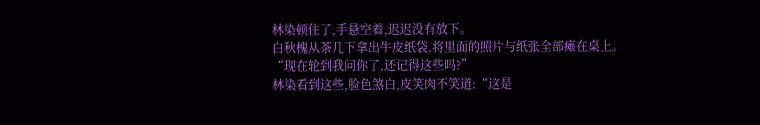林染顿住了,手悬空着,迟迟没有放下。
白秋槐从茶几下拿出牛皮纸袋,将里面的照片与纸张全部瘫在桌上。
“现在轮到我问你了,还记得这些吗?”
林染看到这些,脸色煞白,皮笑肉不笑道:“这是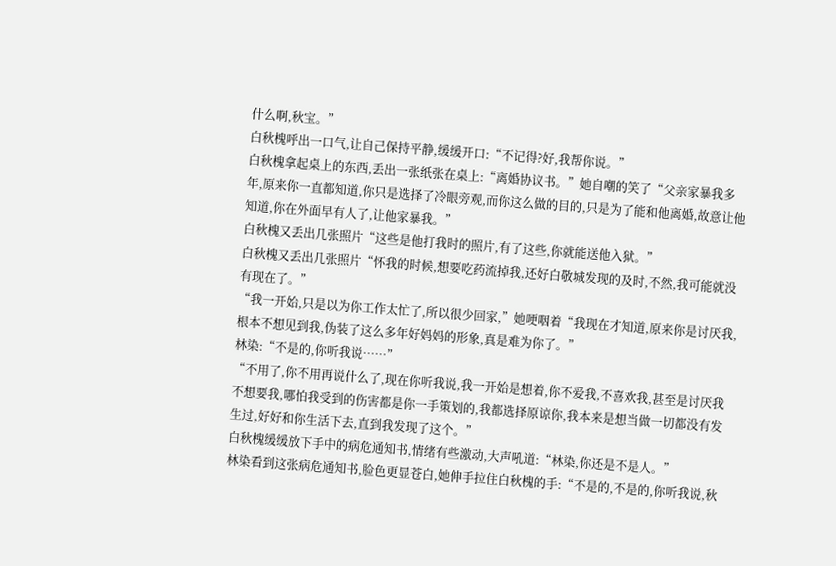什么啊,秋宝。”
白秋槐呼出一口气,让自己保持平静,缓缓开口:“不记得?好,我帮你说。”
白秋槐拿起桌上的东西,丢出一张纸张在桌上:“离婚协议书。”她自嘲的笑了“父亲家暴我多年,原来你一直都知道,你只是选择了冷眼旁观,而你这么做的目的,只是为了能和他离婚,故意让他知道,你在外面早有人了,让他家暴我。”
白秋槐又丢出几张照片“这些是他打我时的照片,有了这些,你就能送他入狱。”
白秋槐又丢出几张照片“怀我的时候,想要吃药流掉我,还好白敬城发现的及时,不然,我可能就没有现在了。”
“我一开始,只是以为你工作太忙了,所以很少回家,”她哽咽着“我现在才知道,原来你是讨厌我,根本不想见到我,伪装了这么多年好妈妈的形象,真是难为你了。”
林染:“不是的,你听我说……”
“不用了,你不用再说什么了,现在你听我说,我一开始是想着,你不爱我,不喜欢我,甚至是讨厌我不想要我,哪怕我受到的伤害都是你一手策划的,我都选择原谅你,我本来是想当做一切都没有发生过,好好和你生活下去,直到我发现了这个。”
白秋槐缓缓放下手中的病危通知书,情绪有些激动,大声吼道:“林染,你还是不是人。”
林染看到这张病危通知书,脸色更显苍白,她伸手拉住白秋槐的手:“不是的,不是的,你听我说,秋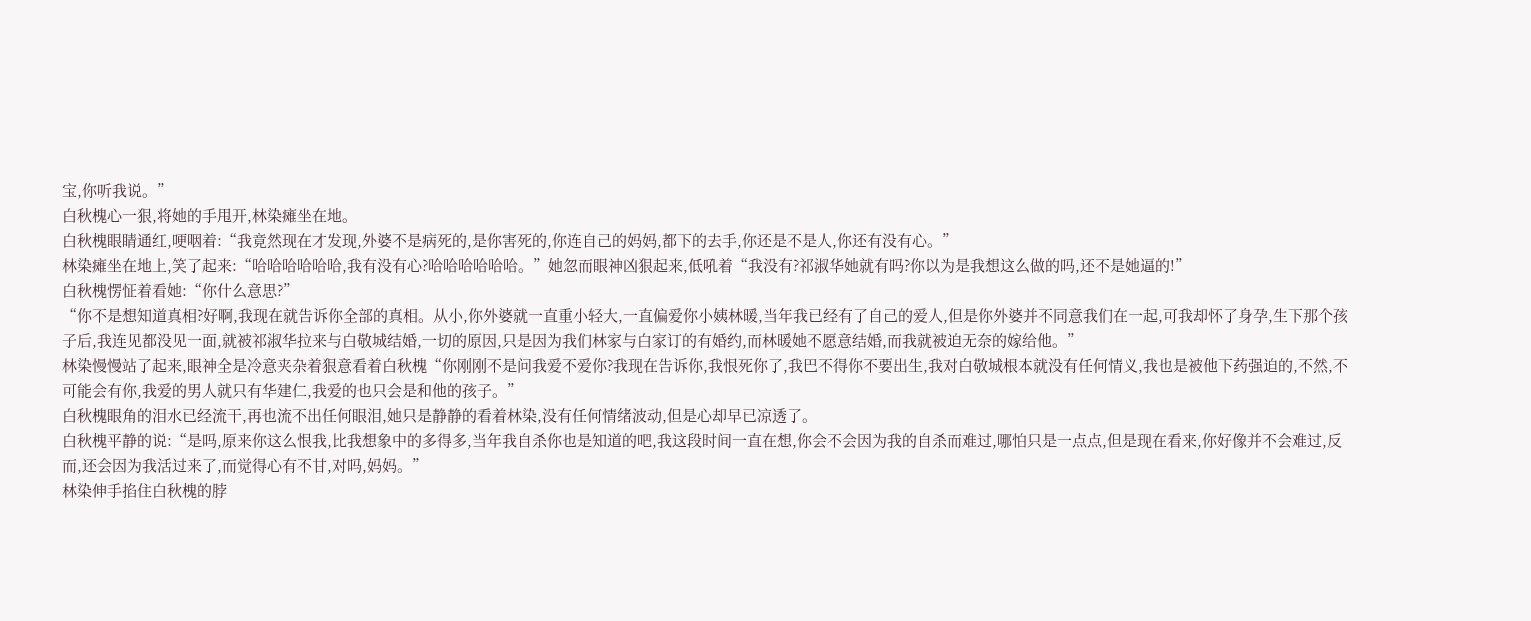宝,你听我说。”
白秋槐心一狠,将她的手甩开,林染瘫坐在地。
白秋槐眼睛通红,哽咽着:“我竟然现在才发现,外婆不是病死的,是你害死的,你连自己的妈妈,都下的去手,你还是不是人,你还有没有心。”
林染瘫坐在地上,笑了起来:“哈哈哈哈哈哈,我有没有心?哈哈哈哈哈哈。”她忽而眼神凶狠起来,低吼着“我没有?祁淑华她就有吗?你以为是我想这么做的吗,还不是她逼的!”
白秋槐愣怔着看她:“你什么意思?”
“你不是想知道真相?好啊,我现在就告诉你全部的真相。从小,你外婆就一直重小轻大,一直偏爱你小姨林暖,当年我已经有了自己的爱人,但是你外婆并不同意我们在一起,可我却怀了身孕,生下那个孩子后,我连见都没见一面,就被祁淑华拉来与白敬城结婚,一切的原因,只是因为我们林家与白家订的有婚约,而林暖她不愿意结婚,而我就被迫无奈的嫁给他。”
林染慢慢站了起来,眼神全是冷意夹杂着狠意看着白秋槐“你刚刚不是问我爱不爱你?我现在告诉你,我恨死你了,我巴不得你不要出生,我对白敬城根本就没有任何情义,我也是被他下药强迫的,不然,不可能会有你,我爱的男人就只有华建仁,我爱的也只会是和他的孩子。”
白秋槐眼角的泪水已经流干,再也流不出任何眼泪,她只是静静的看着林染,没有任何情绪波动,但是心却早已凉透了。
白秋槐平静的说:“是吗,原来你这么恨我,比我想象中的多得多,当年我自杀你也是知道的吧,我这段时间一直在想,你会不会因为我的自杀而难过,哪怕只是一点点,但是现在看来,你好像并不会难过,反而,还会因为我活过来了,而觉得心有不甘,对吗,妈妈。”
林染伸手掐住白秋槐的脖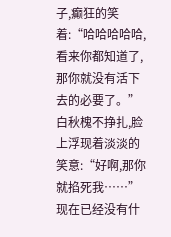子,癫狂的笑着:“哈哈哈哈哈,看来你都知道了,那你就没有活下去的必要了。”
白秋槐不挣扎,脸上浮现着淡淡的笑意:“好啊,那你就掐死我……”
现在已经没有什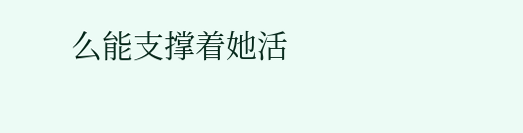么能支撑着她活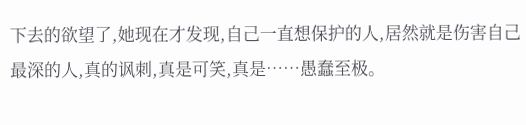下去的欲望了,她现在才发现,自己一直想保护的人,居然就是伤害自己最深的人,真的讽刺,真是可笑,真是……愚蠢至极。